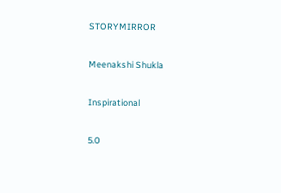STORYMIRROR

Meenakshi Shukla

Inspirational

5.0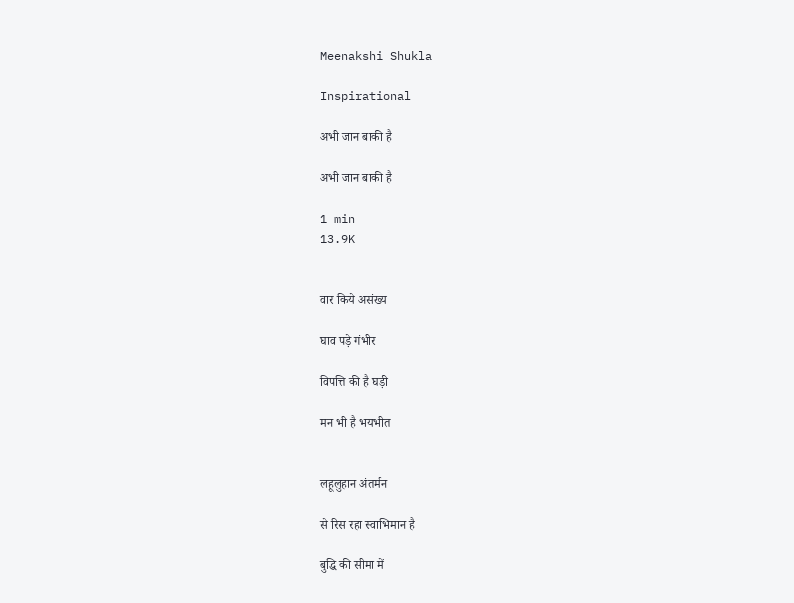Meenakshi Shukla

Inspirational

अभी जान बाकी है

अभी जान बाकी है

1 min
13.9K


वार किये असंख्य

घाव पड़े गंभीर

विपत्ति की है घड़ी

मन भी है भयभीत


लहूलुहान अंतर्मन

से रिस रहा स्वाभिमान है

बुद्धि की सीमा में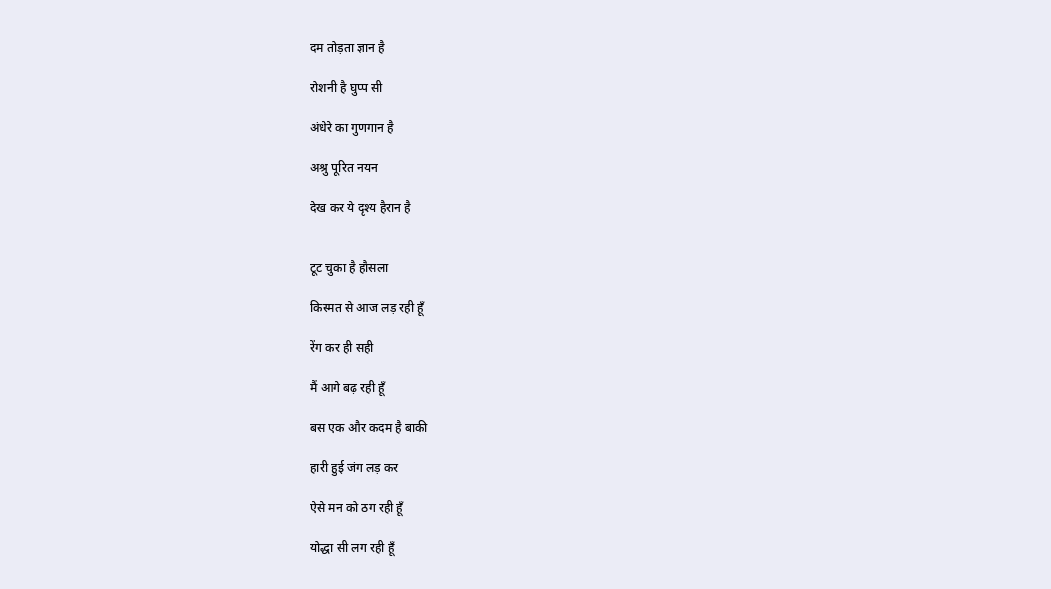दम तोड़ता ज्ञान है

रोशनी है घुप्प सी

अंधेरे का गुणगान है

अश्रु पूरित नयन

देख कर ये दृश्य हैरान है


टूट चुका है हौसला

किस्मत से आज लड़ रही हूँ

रेंग कर ही सही

मैं आगे बढ़ रही हूँ

बस एक और कदम है बाकी

हारी हुई जंग लड़ कर

ऐसे मन को ठग रही हूँ

योद्धा सी लग रही हूँ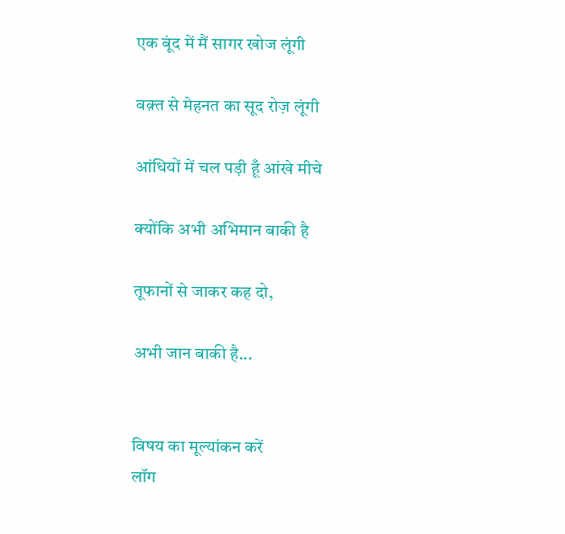एक बूंद में मैं सागर खोज लूंगी

वक़्त से मेहनत का सूद रोज़ लूंगी

आंधियों में चल पड़ी हूँ आंखे मीचे

क्योंकि अभी अभिमान बाकी है

तूफानों से जाकर कह दो,

अभी जान बाकी है...


विषय का मूल्यांकन करें
लॉग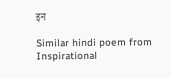इन

Similar hindi poem from Inspirational